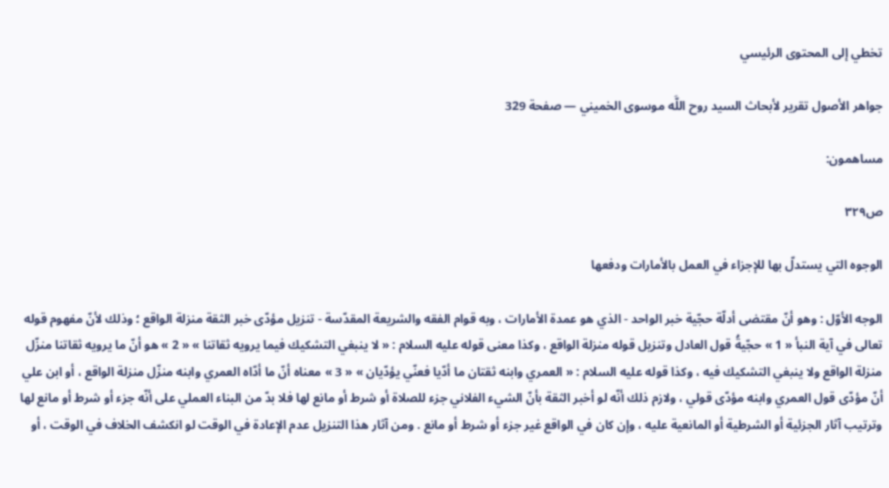تخطي إلى المحتوى الرئيسي

جواهر الأصول تقرير لأبحاث السيد روح اللَّه موسوى الخميني — صفحة 329

مساهمون:

ص٣٢٩

الوجوه التي يستدلّ بها للإجزاء في العمل بالأمارات ودفعها

الوجه الأوّل : وهو أنّ مقتضى أدلّة حجّية خبر الواحد - الذي هو عمدة الأمارات ، وبه قوام الفقه والشريعة المقدّسة - تنزيل مؤدّى خبر الثقة منزلة الواقع ؛ وذلك لأنّ مفهوم قوله تعالى في آية النبأ « 1 » حجّيةُ قول العادل وتنزيل قوله منزلة الواقع ، وكذا معنى قوله عليه السلام : « لا ينبغي التشكيك فيما يرويه ثقاتنا » « 2 » هو أنّ ما يرويه ثقاتنا منزّل منزلة الواقع ولا ينبغي التشكيك فيه ، وكذا قوله عليه السلام : « العمري وابنه ثقتان ما أدّيا فعنّي يؤدّيان » « 3 » معناه أنّ ما أدّاه العمري وابنه منزّل منزلة الواقع ، أو ابن علي أنّ مؤدّى قول العمري وابنه مؤدّى قولي ، ولازم ذلك أنّه لو أخبر الثقة بأنّ الشيء الفلاني جزء للصلاة أو شرط أو مانع لها فلا بدّ من البناء العملي على أنّه جزء أو شرط أو مانع لها وترتيب آثار الجزئية أو الشرطية أو المانعية عليه ، وإن كان في الواقع غير جزء أو شرط أو مانع . ومن آثار هذا التنزيل عدم الإعادة في الوقت لو انكشف الخلاف في الوقت ، أو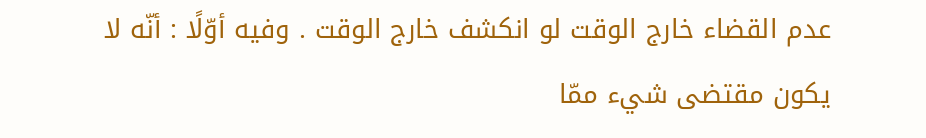عدم القضاء خارج الوقت لو انكشف خارج الوقت . وفيه أوّلًا : أنّه لا يكون مقتضى شيء ممّا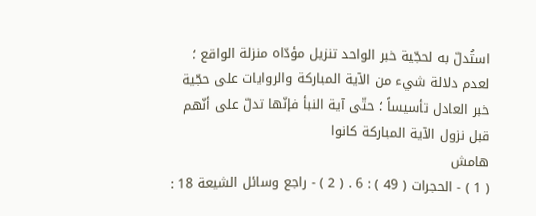استُدلّ به لحجّية خبر الواحد تنزيل مؤدّاه منزلة الواقع ؛ لعدم دلالة شيء من الآية المباركة والروايات على حجّية خبر العادل تأسيساً ؛ حتّى آية النبأ فإنّها تدلّ على أنّهم قبل نزول الآية المباركة كانوا
هامش
( 1 ) - الحجرات ( 49 ) : 6 . ( 2 ) - راجع وسائل الشيعة 18 :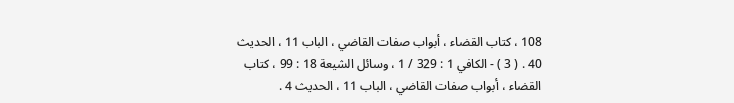108 ، كتاب القضاء ، أبواب صفات القاضي ، الباب 11 ، الحديث 40 . ( 3 ) - الكافي 1 : 329 / 1 ، وسائل الشيعة 18 : 99 ، كتاب القضاء ، أبواب صفات القاضي ، الباب 11 ، الحديث 4 .